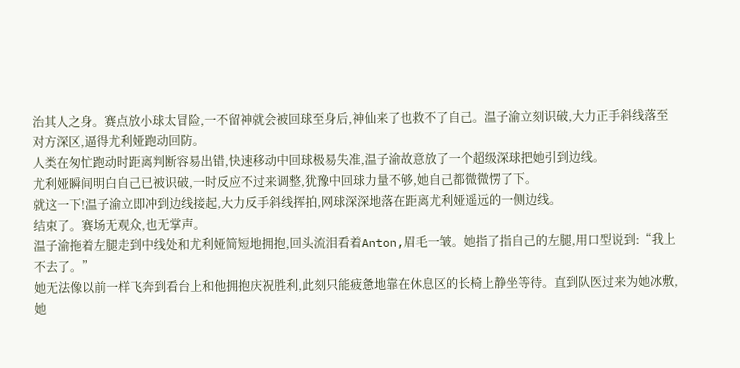治其人之身。赛点放小球太冒险,一不留神就会被回球至身后,神仙来了也救不了自己。温子渝立刻识破,大力正手斜线落至对方深区,逼得尤利娅跑动回防。
人类在匆忙跑动时距离判断容易出错,快速移动中回球极易失准,温子渝故意放了一个超级深球把她引到边线。
尤利娅瞬间明白自己已被识破,一时反应不过来调整,犹豫中回球力量不够,她自己都微微愣了下。
就这一下!温子渝立即冲到边线接起,大力反手斜线挥拍,网球深深地落在距离尤利娅遥远的一侧边线。
结束了。赛场无观众,也无掌声。
温子渝拖着左腿走到中线处和尤利娅简短地拥抱,回头流泪看着Anton,眉毛一皱。她指了指自己的左腿,用口型说到:“我上不去了。”
她无法像以前一样飞奔到看台上和他拥抱庆祝胜利,此刻只能疲惫地靠在休息区的长椅上静坐等待。直到队医过来为她冰敷,她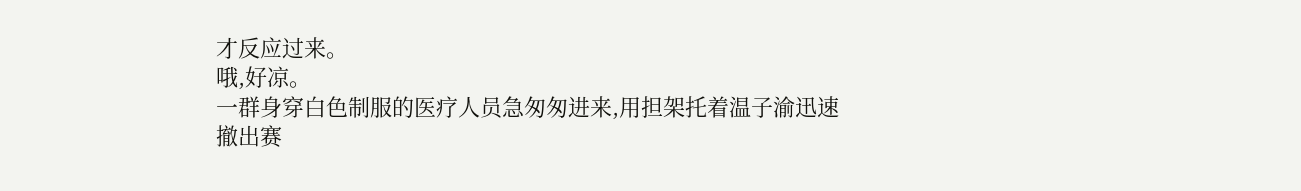才反应过来。
哦,好凉。
一群身穿白色制服的医疗人员急匆匆进来,用担架托着温子渝迅速撤出赛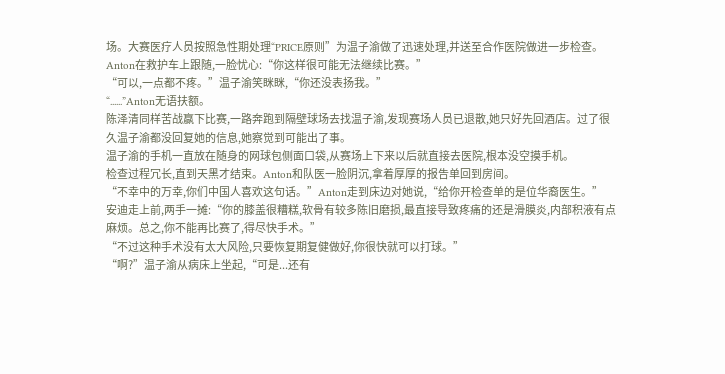场。大赛医疗人员按照急性期处理“PRICE原则”为温子渝做了迅速处理,并送至合作医院做进一步检查。
Anton在救护车上跟随,一脸忧心:“你这样很可能无法继续比赛。”
“可以,一点都不疼。”温子渝笑眯眯,“你还没表扬我。”
“......”Anton无语扶额。
陈泽清同样苦战赢下比赛,一路奔跑到隔壁球场去找温子渝,发现赛场人员已退散,她只好先回酒店。过了很久温子渝都没回复她的信息,她察觉到可能出了事。
温子渝的手机一直放在随身的网球包侧面口袋,从赛场上下来以后就直接去医院,根本没空摸手机。
检查过程冗长,直到天黑才结束。Anton和队医一脸阴沉,拿着厚厚的报告单回到房间。
“不幸中的万幸,你们中国人喜欢这句话。”Anton走到床边对她说,“给你开检查单的是位华裔医生。”
安迪走上前,两手一摊:“你的膝盖很糟糕,软骨有较多陈旧磨损,最直接导致疼痛的还是滑膜炎,内部积液有点麻烦。总之,你不能再比赛了,得尽快手术。”
“不过这种手术没有太大风险,只要恢复期复健做好,你很快就可以打球。”
“啊?”温子渝从病床上坐起,“可是...还有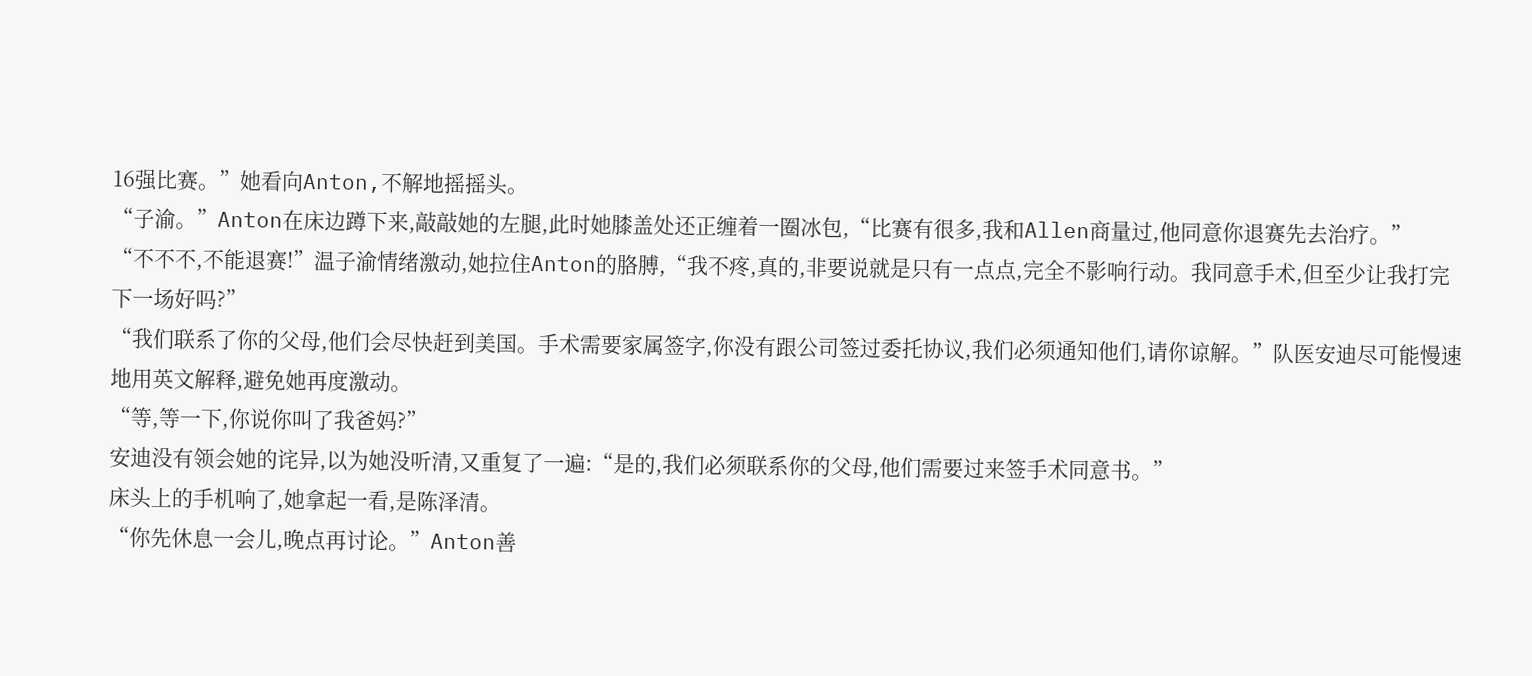16强比赛。”她看向Anton,不解地摇摇头。
“子渝。”Anton在床边蹲下来,敲敲她的左腿,此时她膝盖处还正缠着一圈冰包,“比赛有很多,我和Allen商量过,他同意你退赛先去治疗。”
“不不不,不能退赛!”温子渝情绪激动,她拉住Anton的胳膊,“我不疼,真的,非要说就是只有一点点,完全不影响行动。我同意手术,但至少让我打完下一场好吗?”
“我们联系了你的父母,他们会尽快赶到美国。手术需要家属签字,你没有跟公司签过委托协议,我们必须通知他们,请你谅解。”队医安迪尽可能慢速地用英文解释,避免她再度激动。
“等,等一下,你说你叫了我爸妈?”
安迪没有领会她的诧异,以为她没听清,又重复了一遍:“是的,我们必须联系你的父母,他们需要过来签手术同意书。”
床头上的手机响了,她拿起一看,是陈泽清。
“你先休息一会儿,晚点再讨论。”Anton善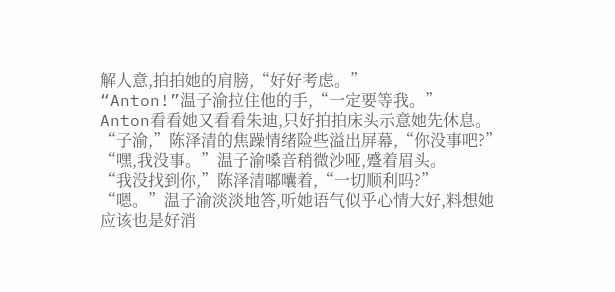解人意,拍拍她的肩膀,“好好考虑。”
“Anton!”温子渝拉住他的手,“一定要等我。”
Anton看看她又看看朱迪,只好拍拍床头示意她先休息。
“子渝,”陈泽清的焦躁情绪险些溢出屏幕,“你没事吧?”
“嘿,我没事。”温子渝嗓音稍微沙哑,蹙着眉头。
“我没找到你,”陈泽清嘟囔着,“一切顺利吗?”
“嗯。”温子渝淡淡地答,听她语气似乎心情大好,料想她应该也是好消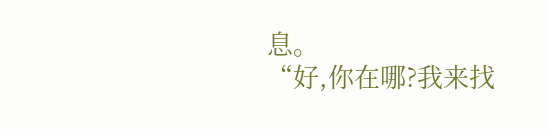息。
“好,你在哪?我来找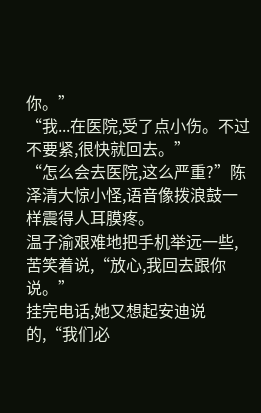你。”
“我...在医院,受了点小伤。不过不要紧,很快就回去。”
“怎么会去医院,这么严重?”陈泽清大惊小怪,语音像拨浪鼓一样震得人耳膜疼。
温子渝艰难地把手机举远一些,苦笑着说,“放心,我回去跟你说。”
挂完电话,她又想起安迪说的,“我们必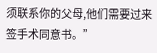须联系你的父母,他们需要过来签手术同意书。”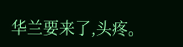华兰要来了,头疼。